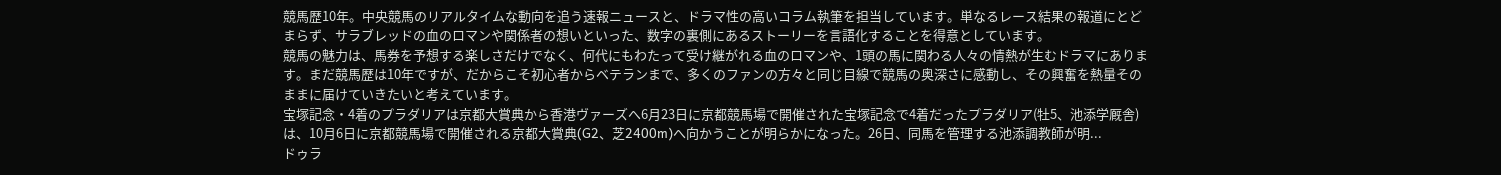競馬歴10年。中央競馬のリアルタイムな動向を追う速報ニュースと、ドラマ性の高いコラム執筆を担当しています。単なるレース結果の報道にとどまらず、サラブレッドの血のロマンや関係者の想いといった、数字の裏側にあるストーリーを言語化することを得意としています。
競馬の魅力は、馬券を予想する楽しさだけでなく、何代にもわたって受け継がれる血のロマンや、1頭の馬に関わる人々の情熱が生むドラマにあります。まだ競馬歴は10年ですが、だからこそ初心者からベテランまで、多くのファンの方々と同じ目線で競馬の奥深さに感動し、その興奮を熱量そのままに届けていきたいと考えています。
宝塚記念・4着のプラダリアは京都大賞典から香港ヴァーズへ6月23日に京都競馬場で開催された宝塚記念で4着だったプラダリア(牡5、池添学厩舎)は、10月6日に京都競馬場で開催される京都大賞典(G2、芝2400m)へ向かうことが明らかになった。26日、同馬を管理する池添調教師が明...
ドゥラ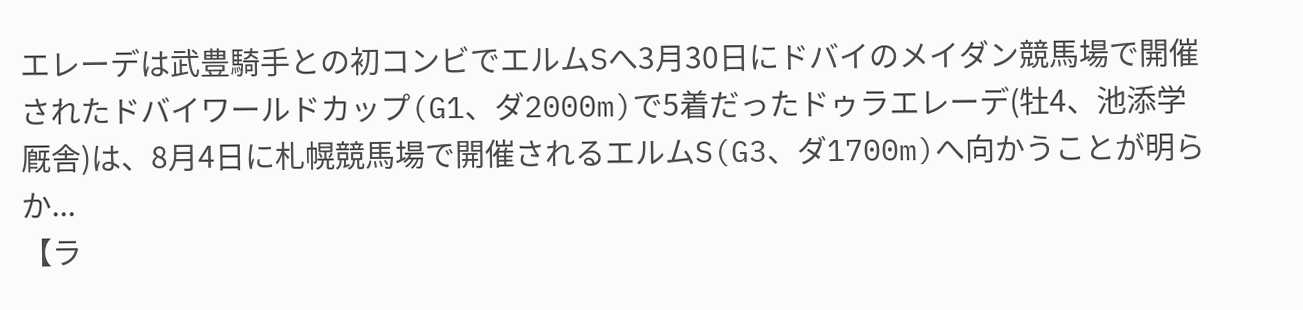エレーデは武豊騎手との初コンビでエルムSへ3月30日にドバイのメイダン競馬場で開催されたドバイワールドカップ(G1、ダ2000m)で5着だったドゥラエレーデ(牡4、池添学厩舎)は、8月4日に札幌競馬場で開催されるエルムS(G3、ダ1700m)へ向かうことが明らか...
【ラ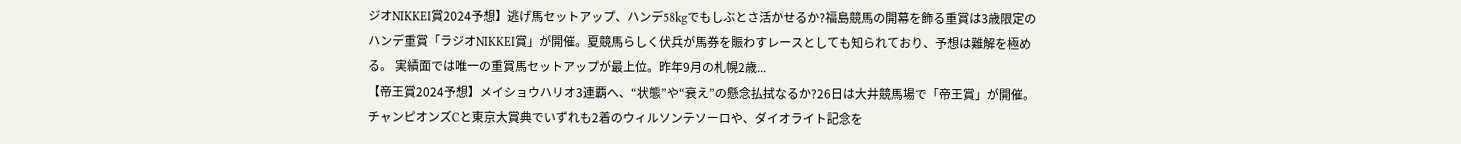ジオNIKKEI賞2024予想】逃げ馬セットアップ、ハンデ58kgでもしぶとさ活かせるか?福島競馬の開幕を飾る重賞は3歳限定のハンデ重賞「ラジオNIKKEI賞」が開催。夏競馬らしく伏兵が馬券を賑わすレースとしても知られており、予想は難解を極める。 実績面では唯一の重賞馬セットアップが最上位。昨年9月の札幌2歳...
【帝王賞2024予想】メイショウハリオ3連覇へ、“状態”や“衰え”の懸念払拭なるか?26日は大井競馬場で「帝王賞」が開催。チャンピオンズCと東京大賞典でいずれも2着のウィルソンテソーロや、ダイオライト記念を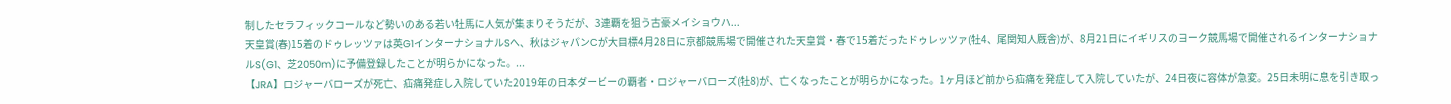制したセラフィックコールなど勢いのある若い牡馬に人気が集まりそうだが、3連覇を狙う古豪メイショウハ...
天皇賞(春)15着のドゥレッツァは英G1インターナショナルSへ、秋はジャパンCが大目標4月28日に京都競馬場で開催された天皇賞・春で15着だったドゥレッツァ(牡4、尾関知人厩舎)が、8月21日にイギリスのヨーク競馬場で開催されるインターナショナルS(G1、芝2050m)に予備登録したことが明らかになった。...
【JRA】ロジャーバローズが死亡、疝痛発症し入院していた2019年の日本ダービーの覇者・ロジャーバローズ(牡8)が、亡くなったことが明らかになった。1ヶ月ほど前から疝痛を発症して入院していたが、24日夜に容体が急変。25日未明に息を引き取っ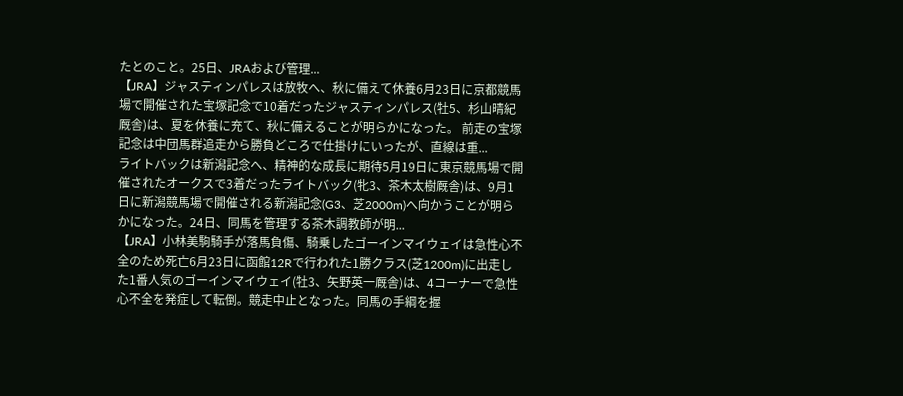たとのこと。25日、JRAおよび管理...
【JRA】ジャスティンパレスは放牧へ、秋に備えて休養6月23日に京都競馬場で開催された宝塚記念で10着だったジャスティンパレス(牡5、杉山晴紀厩舎)は、夏を休養に充て、秋に備えることが明らかになった。 前走の宝塚記念は中団馬群追走から勝負どころで仕掛けにいったが、直線は重...
ライトバックは新潟記念へ、精神的な成長に期待5月19日に東京競馬場で開催されたオークスで3着だったライトバック(牝3、茶木太樹厩舎)は、9月1日に新潟競馬場で開催される新潟記念(G3、芝2000m)へ向かうことが明らかになった。24日、同馬を管理する茶木調教師が明...
【JRA】小林美駒騎手が落馬負傷、騎乗したゴーインマイウェイは急性心不全のため死亡6月23日に函館12Rで行われた1勝クラス(芝1200m)に出走した1番人気のゴーインマイウェイ(牡3、矢野英一厩舎)は、4コーナーで急性心不全を発症して転倒。競走中止となった。同馬の手綱を握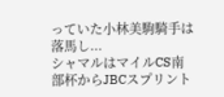っていた小林美駒騎手は落馬し...
シャマルはマイルCS南部杯からJBCスプリント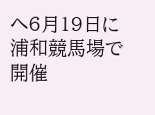へ6月19日に浦和競馬場で開催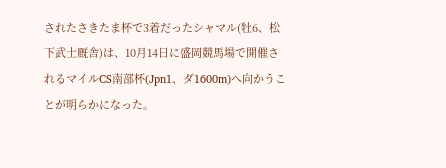されたさきたま杯で3着だったシャマル(牡6、松下武士厩舎)は、10月14日に盛岡競馬場で開催されるマイルCS南部杯(Jpn1、ダ1600m)へ向かうことが明らかになった。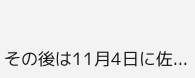その後は11月4日に佐...